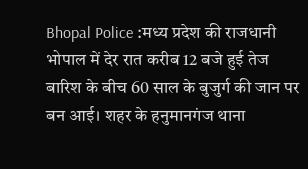Bhopal Police :मध्य प्रदेश की राजधानी भोपाल में देर रात करीब 12 बजे हुई तेज बारिश के बीच 60 साल के बुजुर्ग की जान पर बन आई। शहर के हनुमानगंज थाना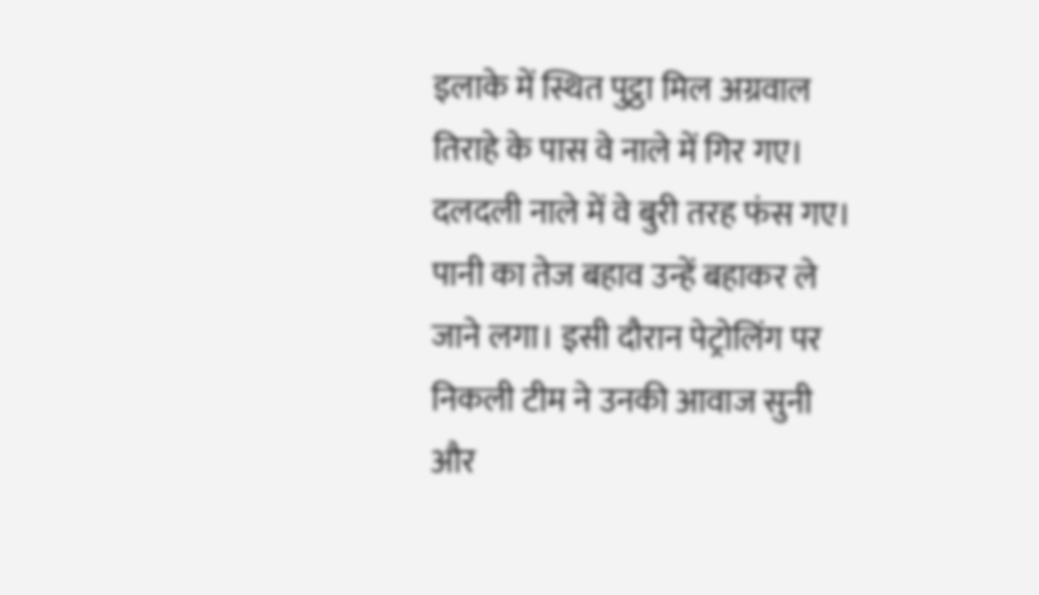इलाके में स्थित पुट्ठा मिल अग्रवाल तिराहे के पास वे नाले में गिर गए। दलदली नाले में वे बुरी तरह फंस गए। पानी का तेज बहाव उन्हें बहाकर ले जाने लगा। इसी दौरान पेट्रोलिंग पर निकली टीम ने उनकी आवाज सुनी और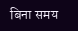बिना समय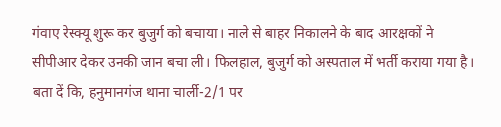गंवाए रेस्क्यू शुरू कर बुजुर्ग को बचाया। नाले से बाहर निकालने के बाद आरक्षकों ने सीपीआर देकर उनकी जान बचा ली। फिलहाल, बुजुर्ग को अस्पताल में भर्ती कराया गया है।
बता दें कि, हनुमानगंज थाना चार्ली-2/1 पर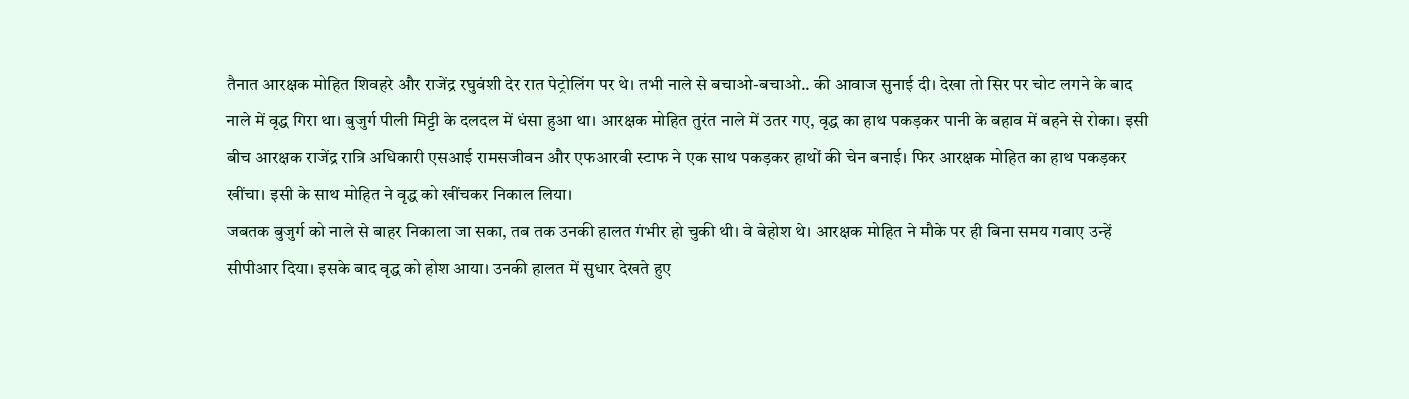तैनात आरक्षक मोहित शिवहरे और राजेंद्र रघुवंशी देर रात पेट्रोलिंग पर थे। तभी नाले से बचाओ-बचाओ.. की आवाज सुनाई दी। देखा तो सिर पर चोट लगने के बाद नाले में वृद्ध गिरा था। बुजुर्ग पीली मिट्टी के दलदल में धंसा हुआ था। आरक्षक मोहित तुरंत नाले में उतर गए, वृद्ध का हाथ पकड़कर पानी के बहाव में बहने से रोका। इसी बीच आरक्षक राजेंद्र रात्रि अधिकारी एसआई रामसजीवन और एफआरवी स्टाफ ने एक साथ पकड़कर हाथों की चेन बनाई। फिर आरक्षक मोहित का हाथ पकड़कर खींचा। इसी के साथ मोहित ने वृद्ध को खींचकर निकाल लिया।
जबतक बुजुर्ग को नाले से बाहर निकाला जा सका, तब तक उनकी हालत गंभीर हो चुकी थी। वे बेहोश थे। आरक्षक मोहित ने मौके पर ही बिना समय गवाए उन्हें सीपीआर दिया। इसके बाद वृद्ध को होश आया। उनकी हालत में सुधार देखते हुए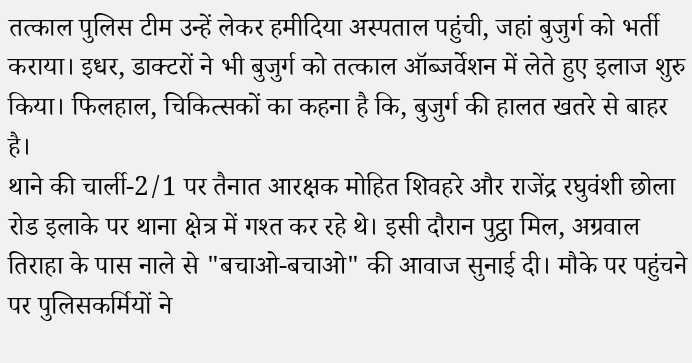तत्काल पुलिस टीम उन्हें लेकर हमीदिया अस्पताल पहुंची, जहां बुजुर्ग को भर्ती कराया। इधर, डाक्टरों ने भी बुजुर्ग को तत्काल ऑब्जर्वेशन में लेते हुए इलाज शुरु किया। फिलहाल, चिकित्सकों का कहना है कि, बुजुर्ग की हालत खतरे से बाहर है।
थाने की चार्ली-2/1 पर तैनात आरक्षक मोहित शिवहरे और राजेंद्र रघुवंशी छोला रोड इलाके पर थाना क्षेत्र में गश्त कर रहे थे। इसी दौरान पुट्ठा मिल, अग्रवाल तिराहा के पास नाले से "बचाओ-बचाओ" की आवाज सुनाई दी। मौके पर पहुंचने पर पुलिसकर्मियों ने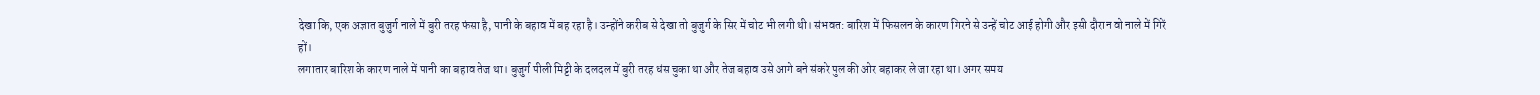देखा कि, एक अज्ञात बुजुर्ग नाले में बुरी तरह फंसा है, पानी के बहाव में बह रहा है। उन्होंने करीब से देखा तो बुजुर्ग के सिर में चोट भी लगी थी। संभवत: बारिश में फिसलन के कारण गिरने से उन्हें चोट आई होगी और इसी दौरान वो नाले में गिरें हों।
लगातार बारिश के कारण नाले में पानी का बहाव तेज था। बुजुर्ग पीली मिट्टी के दलदल में बुरी तरह धंस चुका था और तेज बहाव उसे आगे बने संकरे पुल की ओर बहाकर ले जा रहा था। अगर समय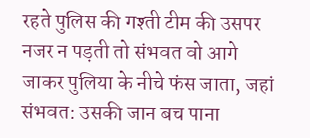रहते पुलिस की गश्ती टीम की उसपर नजर न पड़ती तो संभवत वो आगे जाकर पुलिया के नीचे फंस जाता, जहां संभवत: उसकी जान बच पाना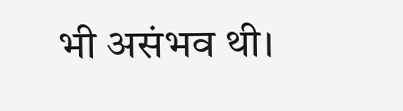भी असंभव थी।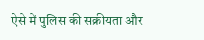ऐसे में पुलिस की सक्रीयता और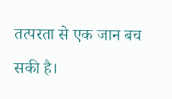तत्परता से एक जान बच सकी है।